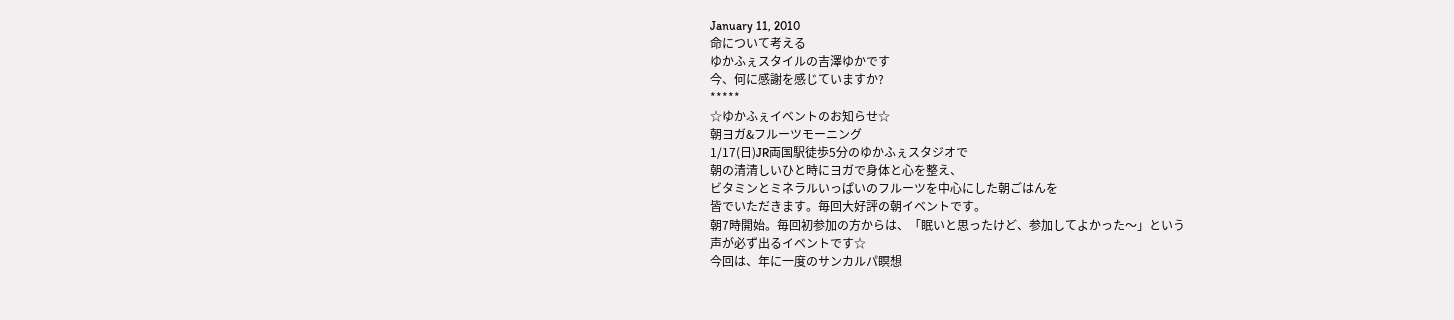January 11, 2010
命について考える
ゆかふぇスタイルの吉澤ゆかです
今、何に感謝を感じていますか?
*****
☆ゆかふぇイベントのお知らせ☆
朝ヨガ&フルーツモーニング
1/17(日)JR両国駅徒歩5分のゆかふぇスタジオで
朝の清清しいひと時にヨガで身体と心を整え、
ビタミンとミネラルいっぱいのフルーツを中心にした朝ごはんを
皆でいただきます。毎回大好評の朝イベントです。
朝7時開始。毎回初参加の方からは、「眠いと思ったけど、参加してよかった〜」という
声が必ず出るイベントです☆
今回は、年に一度のサンカルパ瞑想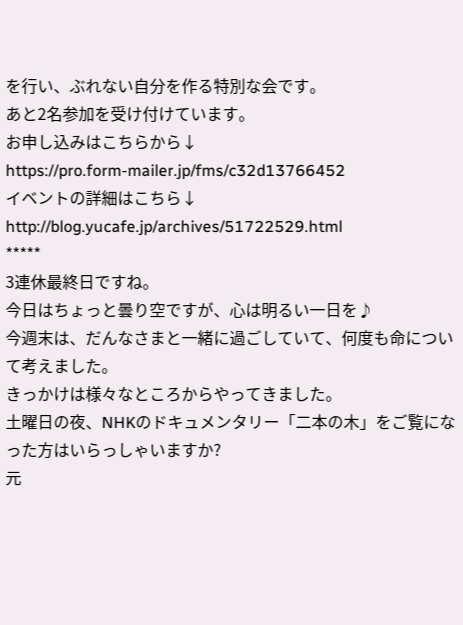を行い、ぶれない自分を作る特別な会です。
あと2名参加を受け付けています。
お申し込みはこちらから↓
https://pro.form-mailer.jp/fms/c32d13766452
イベントの詳細はこちら↓
http://blog.yucafe.jp/archives/51722529.html
*****
3連休最終日ですね。
今日はちょっと曇り空ですが、心は明るい一日を♪
今週末は、だんなさまと一緒に過ごしていて、何度も命について考えました。
きっかけは様々なところからやってきました。
土曜日の夜、NHKのドキュメンタリー「二本の木」をご覧になった方はいらっしゃいますか?
元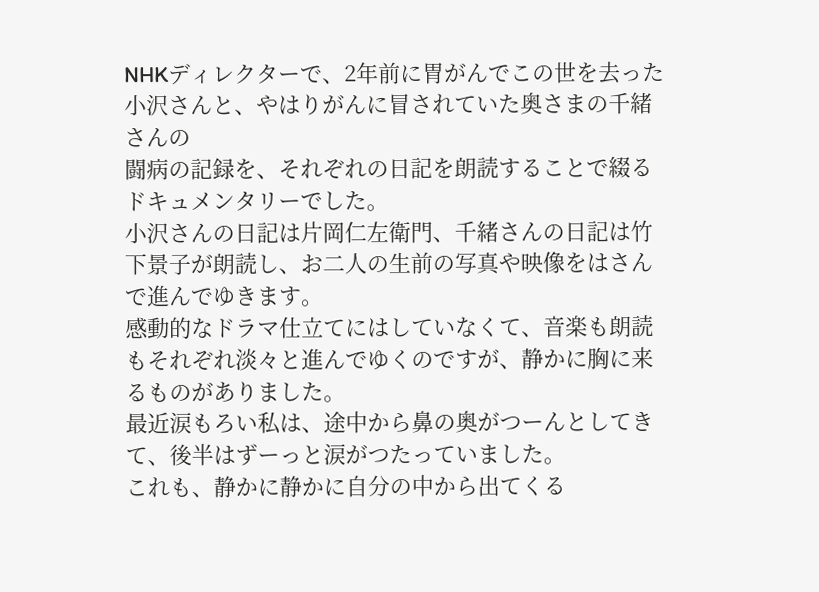NHKディレクターで、2年前に胃がんでこの世を去った小沢さんと、やはりがんに冒されていた奥さまの千緒さんの
闘病の記録を、それぞれの日記を朗読することで綴るドキュメンタリーでした。
小沢さんの日記は片岡仁左衛門、千緒さんの日記は竹下景子が朗読し、お二人の生前の写真や映像をはさんで進んでゆきます。
感動的なドラマ仕立てにはしていなくて、音楽も朗読もそれぞれ淡々と進んでゆくのですが、静かに胸に来るものがありました。
最近涙もろい私は、途中から鼻の奥がつーんとしてきて、後半はずーっと涙がつたっていました。
これも、静かに静かに自分の中から出てくる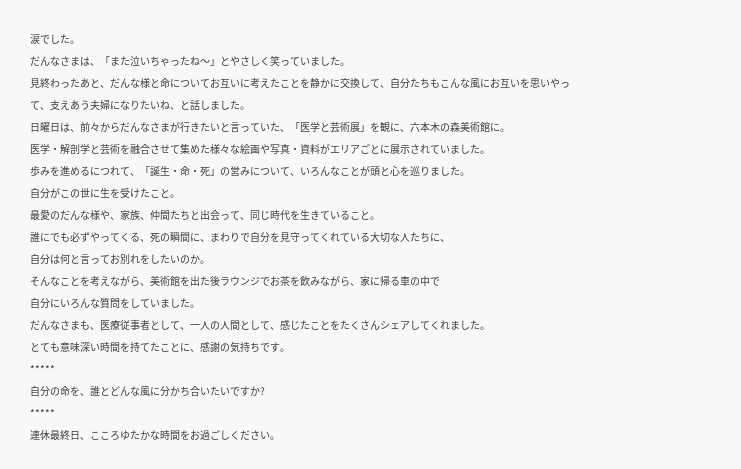涙でした。
だんなさまは、「また泣いちゃったね〜」とやさしく笑っていました。
見終わったあと、だんな様と命についてお互いに考えたことを静かに交換して、自分たちもこんな風にお互いを思いやって、支えあう夫婦になりたいね、と話しました。
日曜日は、前々からだんなさまが行きたいと言っていた、「医学と芸術展」を観に、六本木の森美術館に。
医学・解剖学と芸術を融合させて集めた様々な絵画や写真・資料がエリアごとに展示されていました。
歩みを進めるにつれて、「誕生・命・死」の営みについて、いろんなことが頭と心を巡りました。
自分がこの世に生を受けたこと。
最愛のだんな様や、家族、仲間たちと出会って、同じ時代を生きていること。
誰にでも必ずやってくる、死の瞬間に、まわりで自分を見守ってくれている大切な人たちに、
自分は何と言ってお別れをしたいのか。
そんなことを考えながら、美術館を出た後ラウンジでお茶を飲みながら、家に帰る車の中で
自分にいろんな質問をしていました。
だんなさまも、医療従事者として、一人の人間として、感じたことをたくさんシェアしてくれました。
とても意味深い時間を持てたことに、感謝の気持ちです。
*****
自分の命を、誰とどんな風に分かち合いたいですか?
*****
連休最終日、こころゆたかな時間をお過ごしください。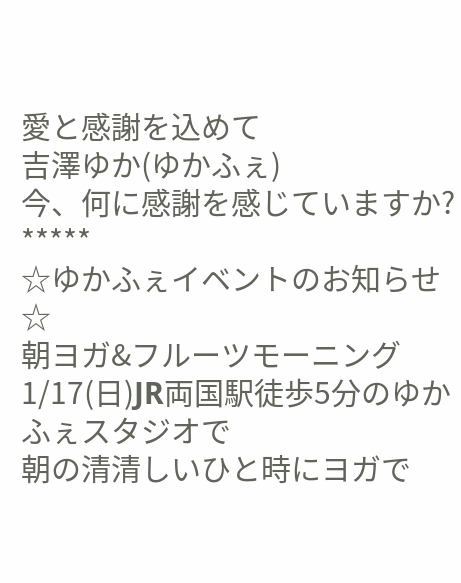愛と感謝を込めて
吉澤ゆか(ゆかふぇ)
今、何に感謝を感じていますか?
*****
☆ゆかふぇイベントのお知らせ☆
朝ヨガ&フルーツモーニング
1/17(日)JR両国駅徒歩5分のゆかふぇスタジオで
朝の清清しいひと時にヨガで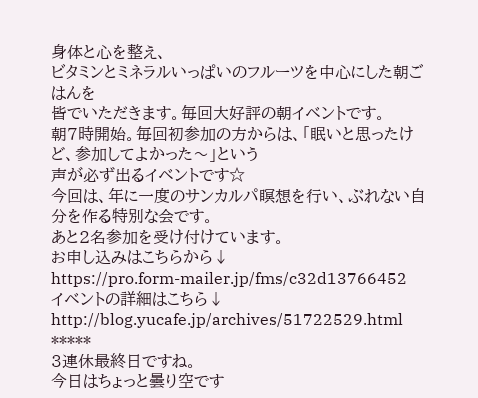身体と心を整え、
ビタミンとミネラルいっぱいのフルーツを中心にした朝ごはんを
皆でいただきます。毎回大好評の朝イベントです。
朝7時開始。毎回初参加の方からは、「眠いと思ったけど、参加してよかった〜」という
声が必ず出るイベントです☆
今回は、年に一度のサンカルパ瞑想を行い、ぶれない自分を作る特別な会です。
あと2名参加を受け付けています。
お申し込みはこちらから↓
https://pro.form-mailer.jp/fms/c32d13766452
イベントの詳細はこちら↓
http://blog.yucafe.jp/archives/51722529.html
*****
3連休最終日ですね。
今日はちょっと曇り空です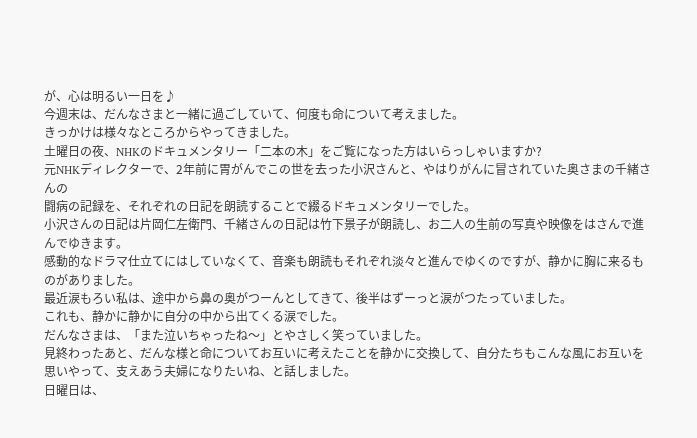が、心は明るい一日を♪
今週末は、だんなさまと一緒に過ごしていて、何度も命について考えました。
きっかけは様々なところからやってきました。
土曜日の夜、NHKのドキュメンタリー「二本の木」をご覧になった方はいらっしゃいますか?
元NHKディレクターで、2年前に胃がんでこの世を去った小沢さんと、やはりがんに冒されていた奥さまの千緒さんの
闘病の記録を、それぞれの日記を朗読することで綴るドキュメンタリーでした。
小沢さんの日記は片岡仁左衛門、千緒さんの日記は竹下景子が朗読し、お二人の生前の写真や映像をはさんで進んでゆきます。
感動的なドラマ仕立てにはしていなくて、音楽も朗読もそれぞれ淡々と進んでゆくのですが、静かに胸に来るものがありました。
最近涙もろい私は、途中から鼻の奥がつーんとしてきて、後半はずーっと涙がつたっていました。
これも、静かに静かに自分の中から出てくる涙でした。
だんなさまは、「また泣いちゃったね〜」とやさしく笑っていました。
見終わったあと、だんな様と命についてお互いに考えたことを静かに交換して、自分たちもこんな風にお互いを思いやって、支えあう夫婦になりたいね、と話しました。
日曜日は、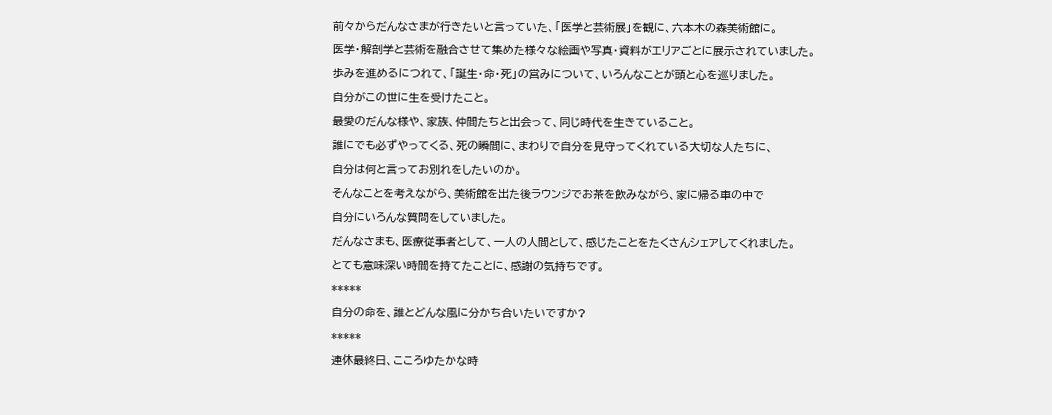前々からだんなさまが行きたいと言っていた、「医学と芸術展」を観に、六本木の森美術館に。
医学・解剖学と芸術を融合させて集めた様々な絵画や写真・資料がエリアごとに展示されていました。
歩みを進めるにつれて、「誕生・命・死」の営みについて、いろんなことが頭と心を巡りました。
自分がこの世に生を受けたこと。
最愛のだんな様や、家族、仲間たちと出会って、同じ時代を生きていること。
誰にでも必ずやってくる、死の瞬間に、まわりで自分を見守ってくれている大切な人たちに、
自分は何と言ってお別れをしたいのか。
そんなことを考えながら、美術館を出た後ラウンジでお茶を飲みながら、家に帰る車の中で
自分にいろんな質問をしていました。
だんなさまも、医療従事者として、一人の人間として、感じたことをたくさんシェアしてくれました。
とても意味深い時間を持てたことに、感謝の気持ちです。
*****
自分の命を、誰とどんな風に分かち合いたいですか?
*****
連休最終日、こころゆたかな時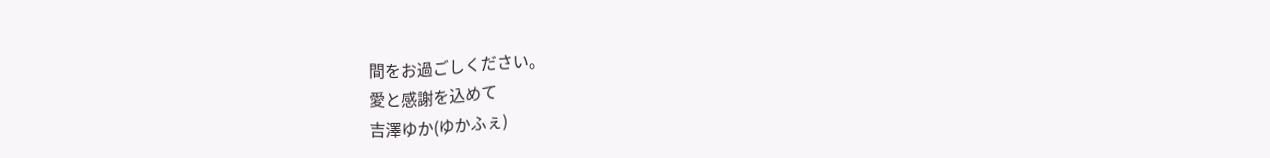間をお過ごしください。
愛と感謝を込めて
吉澤ゆか(ゆかふぇ)